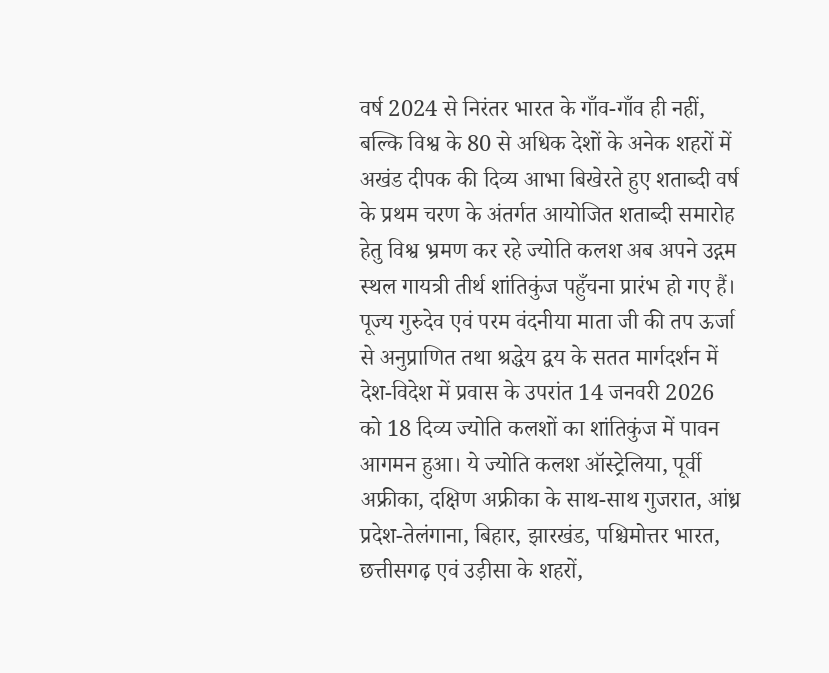वर्ष 2024 से निरंतर भारत के गाँव-गाँव ही नहीं, बल्कि विश्व के 80 से अधिक देशों के अनेक शहरों में अखंड दीपक की दिव्य आभा बिखेरते हुए शताब्दी वर्ष के प्रथम चरण के अंतर्गत आयोजित शताब्दी समारोह हेतु विश्व भ्रमण कर रहे ज्योति कलश अब अपने उद्गम स्थल गायत्री तीर्थ शांतिकुंज पहुँचना प्रारंभ हो गए हैं।
पूज्य गुरुदेव एवं परम वंदनीया माता जी की तप ऊर्जा से अनुप्राणित तथा श्रद्धेय द्वय के सतत मार्गदर्शन में देश-विदेश में प्रवास के उपरांत 14 जनवरी 2026 को 18 दिव्य ज्योति कलशों का शांतिकुंज में पावन आगमन हुआ। ये ज्योति कलश ऑस्ट्रेलिया, पूर्वी अफ्रीका, दक्षिण अफ्रीका के साथ-साथ गुजरात, आंध्र प्रदेश-तेलंगाना, बिहार, झारखंड, पश्चिमोत्तर भारत, छत्तीसगढ़ एवं उड़ीसा के शहरों,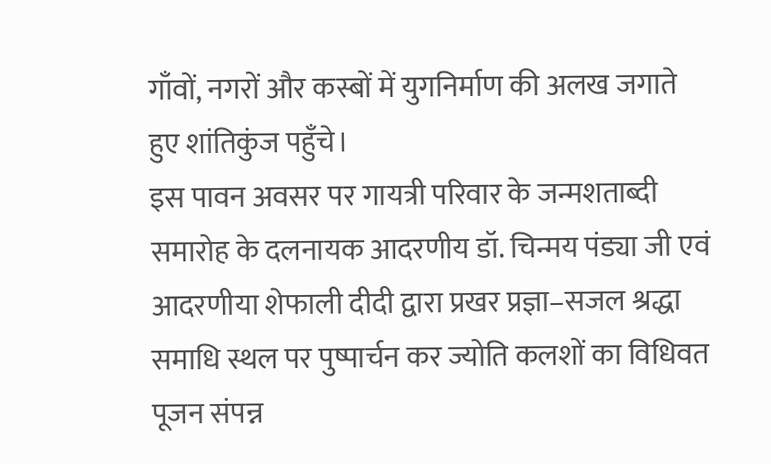गाँवों, नगरों और कस्बों में युगनिर्माण की अलख जगाते हुए शांतिकुंज पहुँचे।
इस पावन अवसर पर गायत्री परिवार के जन्मशताब्दी समारोह के दलनायक आदरणीय डॉ. चिन्मय पंड्या जी एवं आदरणीया शेफाली दीदी द्वारा प्रखर प्रज्ञा–सजल श्रद्धा समाधि स्थल पर पुष्पार्चन कर ज्योति कलशों का विधिवत पूजन संपन्न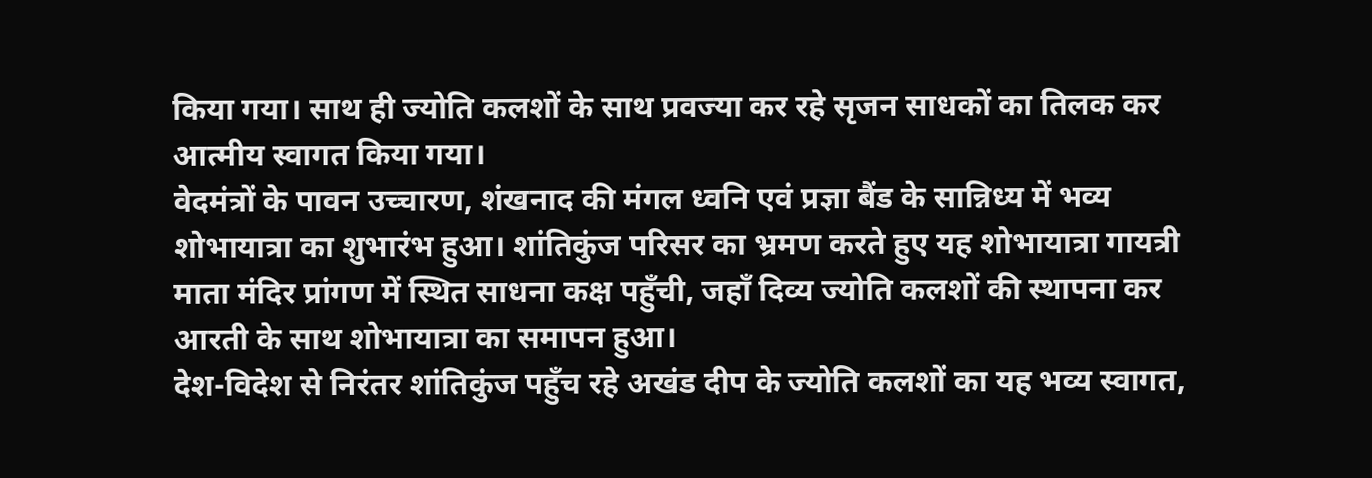किया गया। साथ ही ज्योति कलशों के साथ प्रवज्या कर रहे सृजन साधकों का तिलक कर आत्मीय स्वागत किया गया।
वेदमंत्रों के पावन उच्चारण, शंखनाद की मंगल ध्वनि एवं प्रज्ञा बैंड के सान्निध्य में भव्य शोभायात्रा का शुभारंभ हुआ। शांतिकुंज परिसर का भ्रमण करते हुए यह शोभायात्रा गायत्री माता मंदिर प्रांगण में स्थित साधना कक्ष पहुँची, जहाँ दिव्य ज्योति कलशों की स्थापना कर आरती के साथ शोभायात्रा का समापन हुआ।
देश-विदेश से निरंतर शांतिकुंज पहुँच रहे अखंड दीप के ज्योति कलशों का यह भव्य स्वागत,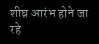शीघ्र आरंभ होने जा रहे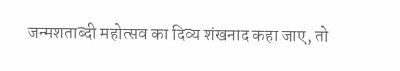जन्मशताब्दी महोत्सव का दिव्य शंखनाद कहा जाए, तो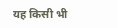यह किसी भी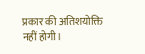प्रकार की अतिशयोक्ति नहीं होगी।